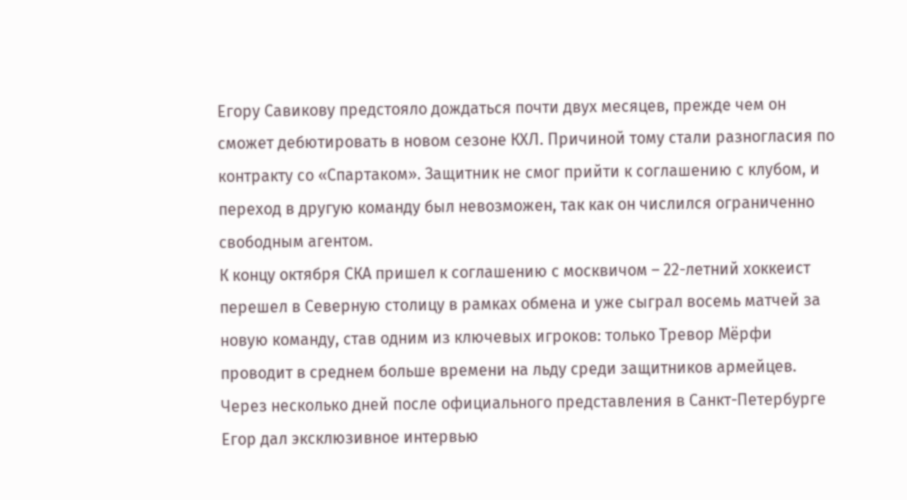Егору Савикову предстояло дождаться почти двух месяцев, прежде чем он сможет дебютировать в новом сезоне КХЛ. Причиной тому стали разногласия по контракту со «Спартаком». Защитник не смог прийти к соглашению с клубом, и переход в другую команду был невозможен, так как он числился ограниченно свободным агентом.
К концу октября СКА пришел к соглашению с москвичом – 22-летний хоккеист перешел в Северную столицу в рамках обмена и уже сыграл восемь матчей за новую команду, став одним из ключевых игроков: только Тревор Мёрфи проводит в среднем больше времени на льду среди защитников армейцев.
Через несколько дней после официального представления в Санкт-Петербурге Егор дал эксклюзивное интервью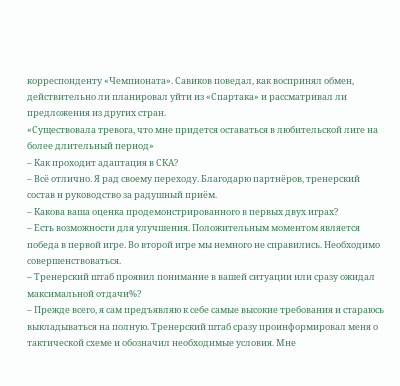корреспонденту «Чемпионата». Савиков поведал, как воспринял обмен, действительно ли планировал уйти из «Спартака» и рассматривал ли предложения из других стран.
«Существовала тревога, что мне придется оставаться в любительской лиге на более длительный период»
– Как проходит адаптация в СКА?
– Всё отлично. Я рад своему переходу. Благодарю партнёров, тренерский состав и руководство за радушный приём.
– Какова ваша оценка продемонстрированного в первых двух играх?
– Есть возможности для улучшения. Положительным моментом является победа в первой игре. Во второй игре мы немного не справились. Необходимо совершенствоваться.
– Тренерский штаб проявил понимание в вашей ситуации или сразу ожидал максимальной отдачи%?
– Прежде всего, я сам предъявляю к себе самые высокие требования и стараюсь выкладываться на полную. Тренерский штаб сразу проинформировал меня о тактической схеме и обозначил необходимые условия. Мне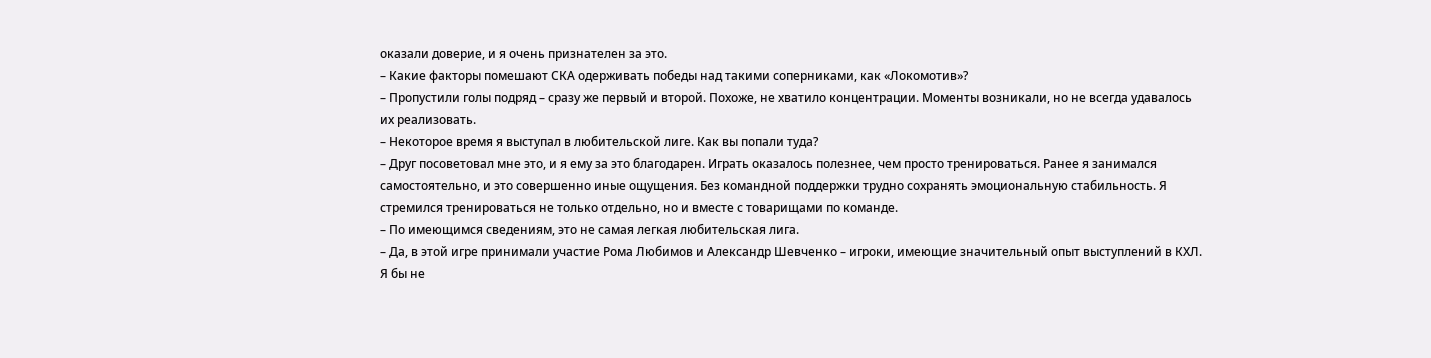оказали доверие, и я очень признателен за это.
– Какие факторы помешают СКА одерживать победы над такими соперниками, как «Локомотив»?
– Пропустили голы подряд – сразу же первый и второй. Похоже, не хватило концентрации. Моменты возникали, но не всегда удавалось их реализовать.
– Некоторое время я выступал в любительской лиге. Как вы попали туда?
– Друг посоветовал мне это, и я ему за это благодарен. Играть оказалось полезнее, чем просто тренироваться. Ранее я занимался самостоятельно, и это совершенно иные ощущения. Без командной поддержки трудно сохранять эмоциональную стабильность. Я стремился тренироваться не только отдельно, но и вместе с товарищами по команде.
– По имеющимся сведениям, это не самая легкая любительская лига.
– Да, в этой игре принимали участие Рома Любимов и Александр Шевченко – игроки, имеющие значительный опыт выступлений в КХЛ. Я бы не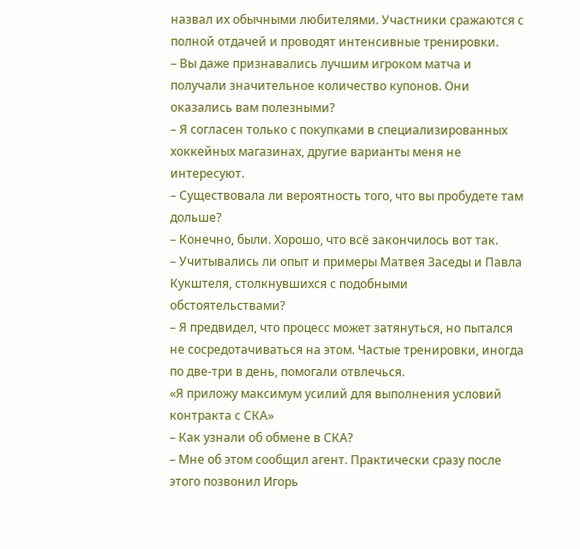назвал их обычными любителями. Участники сражаются с полной отдачей и проводят интенсивные тренировки.
– Вы даже признавались лучшим игроком матча и получали значительное количество купонов. Они оказались вам полезными?
– Я согласен только с покупками в специализированных хоккейных магазинах, другие варианты меня не интересуют.
– Существовала ли вероятность того, что вы пробудете там дольше?
– Конечно, были. Хорошо, что всё закончилось вот так.
– Учитывались ли опыт и примеры Матвея Заседы и Павла Кукштеля, столкнувшихся с подобными обстоятельствами?
– Я предвидел, что процесс может затянуться, но пытался не сосредотачиваться на этом. Частые тренировки, иногда по две-три в день, помогали отвлечься.
«Я приложу максимум усилий для выполнения условий контракта с СКА»
– Как узнали об обмене в СКА?
– Мне об этом сообщил агент. Практически сразу после этого позвонил Игорь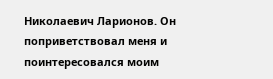Николаевич Ларионов. Он поприветствовал меня и поинтересовался моим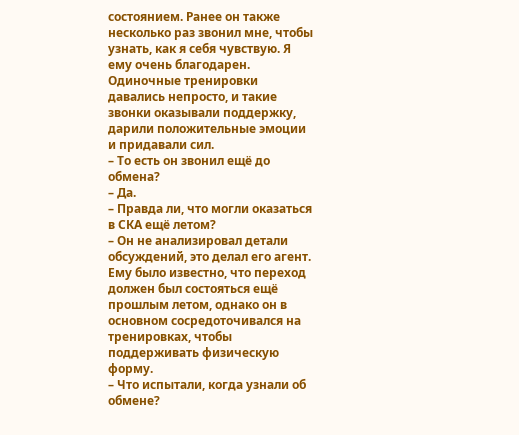состоянием. Ранее он также несколько раз звонил мне, чтобы узнать, как я себя чувствую. Я ему очень благодарен. Одиночные тренировки давались непросто, и такие звонки оказывали поддержку, дарили положительные эмоции и придавали сил.
– То есть он звонил ещё до обмена?
– Да.
– Правда ли, что могли оказаться в СКА ещё летом?
– Он не анализировал детали обсуждений, это делал его агент. Ему было известно, что переход должен был состояться ещё прошлым летом, однако он в основном сосредоточивался на тренировках, чтобы поддерживать физическую форму.
– Что испытали, когда узнали об обмене?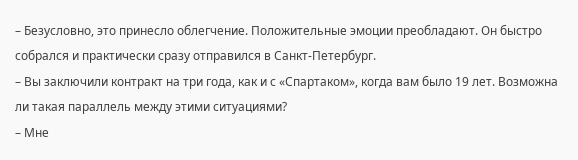– Безусловно, это принесло облегчение. Положительные эмоции преобладают. Он быстро собрался и практически сразу отправился в Санкт-Петербург.
– Вы заключили контракт на три года, как и с «Спартаком», когда вам было 19 лет. Возможна ли такая параллель между этими ситуациями?
– Мне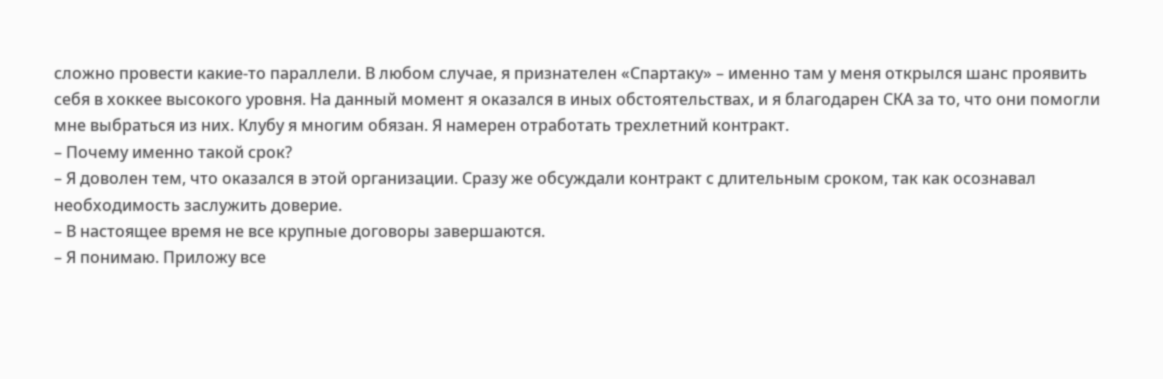сложно провести какие-то параллели. В любом случае, я признателен «Спартаку» – именно там у меня открылся шанс проявить себя в хоккее высокого уровня. На данный момент я оказался в иных обстоятельствах, и я благодарен СКА за то, что они помогли мне выбраться из них. Клубу я многим обязан. Я намерен отработать трехлетний контракт.
– Почему именно такой срок?
– Я доволен тем, что оказался в этой организации. Сразу же обсуждали контракт с длительным сроком, так как осознавал необходимость заслужить доверие.
– В настоящее время не все крупные договоры завершаются.
– Я понимаю. Приложу все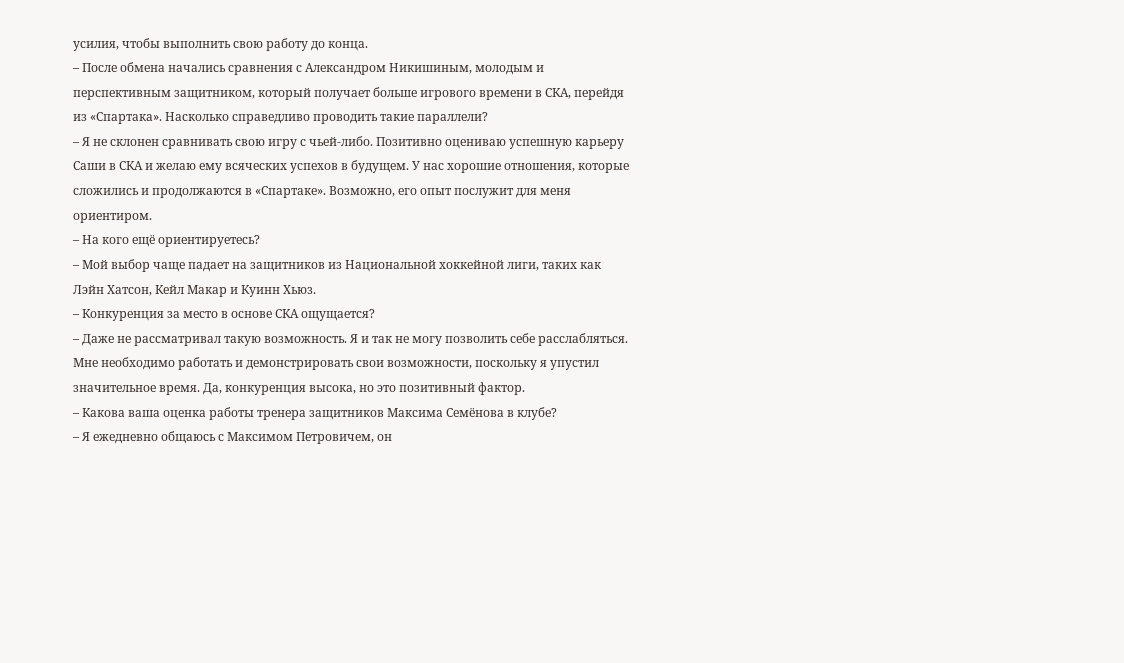усилия, чтобы выполнить свою работу до конца.
– После обмена начались сравнения с Александром Никишиным, молодым и перспективным защитником, который получает больше игрового времени в СКА, перейдя из «Спартака». Насколько справедливо проводить такие параллели?
– Я не склонен сравнивать свою игру с чьей-либо. Позитивно оцениваю успешную карьеру Саши в СКА и желаю ему всяческих успехов в будущем. У нас хорошие отношения, которые сложились и продолжаются в «Спартаке». Возможно, его опыт послужит для меня ориентиром.
– На кого ещё ориентируетесь?
– Мой выбор чаще падает на защитников из Национальной хоккейной лиги, таких как Лэйн Хатсон, Кейл Макар и Куинн Хьюз.
– Конкуренция за место в основе СКА ощущается?
– Даже не рассматривал такую возможность. Я и так не могу позволить себе расслабляться. Мне необходимо работать и демонстрировать свои возможности, поскольку я упустил значительное время. Да, конкуренция высока, но это позитивный фактор.
– Какова ваша оценка работы тренера защитников Максима Семёнова в клубе?
– Я ежедневно общаюсь с Максимом Петровичем, он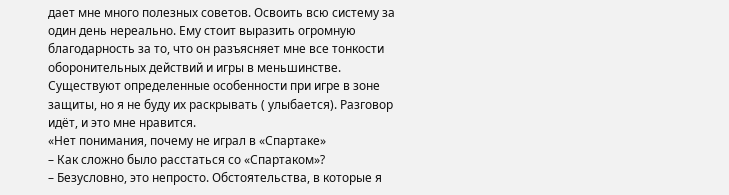дает мне много полезных советов. Освоить всю систему за один день нереально. Ему стоит выразить огромную благодарность за то, что он разъясняет мне все тонкости оборонительных действий и игры в меньшинстве. Существуют определенные особенности при игре в зоне защиты, но я не буду их раскрывать ( улыбается). Разговор идёт, и это мне нравится.
«Нет понимания, почему не играл в «Спартаке»
– Как сложно было расстаться со «Спартаком»?
– Безусловно, это непросто. Обстоятельства, в которые я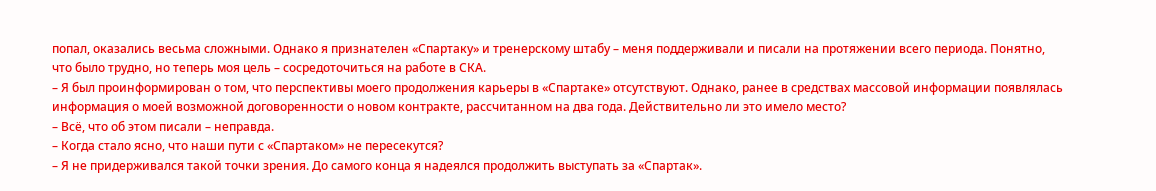попал, оказались весьма сложными. Однако я признателен «Спартаку» и тренерскому штабу – меня поддерживали и писали на протяжении всего периода. Понятно, что было трудно, но теперь моя цель – сосредоточиться на работе в СКА.
– Я был проинформирован о том, что перспективы моего продолжения карьеры в «Спартаке» отсутствуют. Однако, ранее в средствах массовой информации появлялась информация о моей возможной договоренности о новом контракте, рассчитанном на два года. Действительно ли это имело место?
– Всё, что об этом писали – неправда.
– Когда стало ясно, что наши пути с «Спартаком» не пересекутся?
– Я не придерживался такой точки зрения. До самого конца я надеялся продолжить выступать за «Спартак».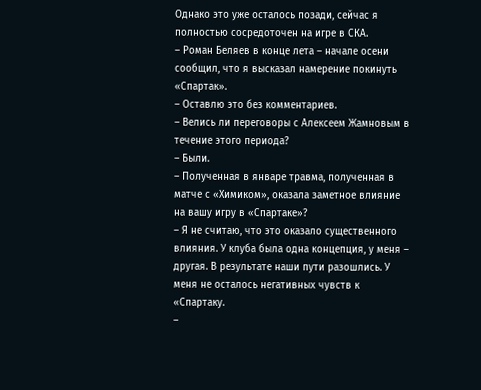Однако это уже осталось позади, сейчас я полностью сосредоточен на игре в СКА.
– Роман Беляев в конце лета – начале осени сообщил, что я высказал намерение покинуть «Спартак».
– Оставлю это без комментариев.
– Велись ли переговоры с Алексеем Жамновым в течение этого периода?
– Были.
– Полученная в январе травма, полученная в матче с «Химиком», оказала заметное влияние на вашу игру в «Спартаке»?
– Я не считаю, что это оказало существенного влияния. У клуба была одна концепция, у меня – другая. В результате наши пути разошлись. У меня не осталось негативных чувств к «Спартаку.
–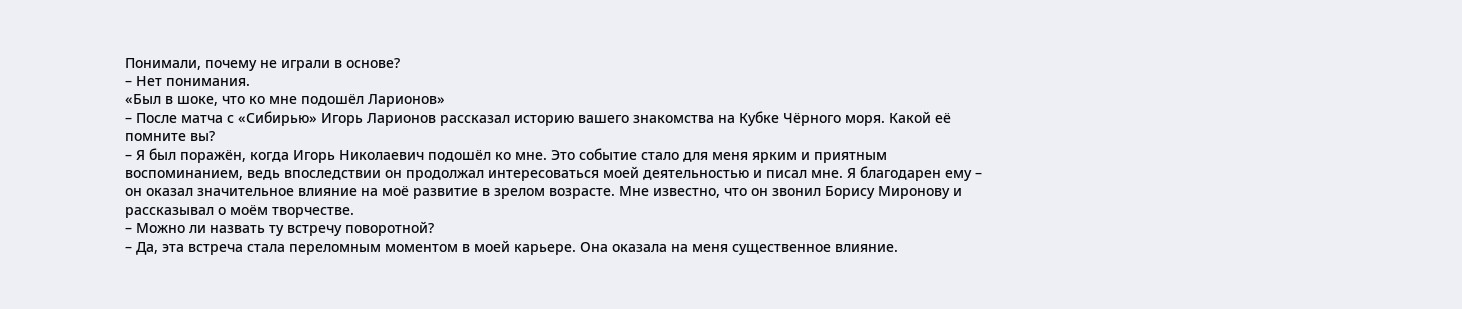Понимали, почему не играли в основе?
– Нет понимания.
«Был в шоке, что ко мне подошёл Ларионов»
– После матча с «Сибирью» Игорь Ларионов рассказал историю вашего знакомства на Кубке Чёрного моря. Какой её помните вы?
– Я был поражён, когда Игорь Николаевич подошёл ко мне. Это событие стало для меня ярким и приятным воспоминанием, ведь впоследствии он продолжал интересоваться моей деятельностью и писал мне. Я благодарен ему – он оказал значительное влияние на моё развитие в зрелом возрасте. Мне известно, что он звонил Борису Миронову и рассказывал о моём творчестве.
– Можно ли назвать ту встречу поворотной?
– Да, эта встреча стала переломным моментом в моей карьере. Она оказала на меня существенное влияние.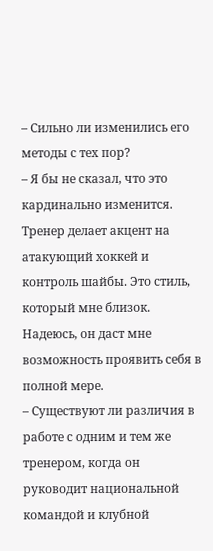– Сильно ли изменились его методы с тех пор?
– Я бы не сказал, что это кардинально изменится. Тренер делает акцент на атакующий хоккей и контроль шайбы. Это стиль, который мне близок. Надеюсь, он даст мне возможность проявить себя в полной мере.
– Существуют ли различия в работе с одним и тем же тренером, когда он руководит национальной командой и клубной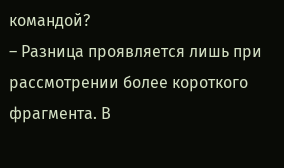командой?
– Разница проявляется лишь при рассмотрении более короткого фрагмента. В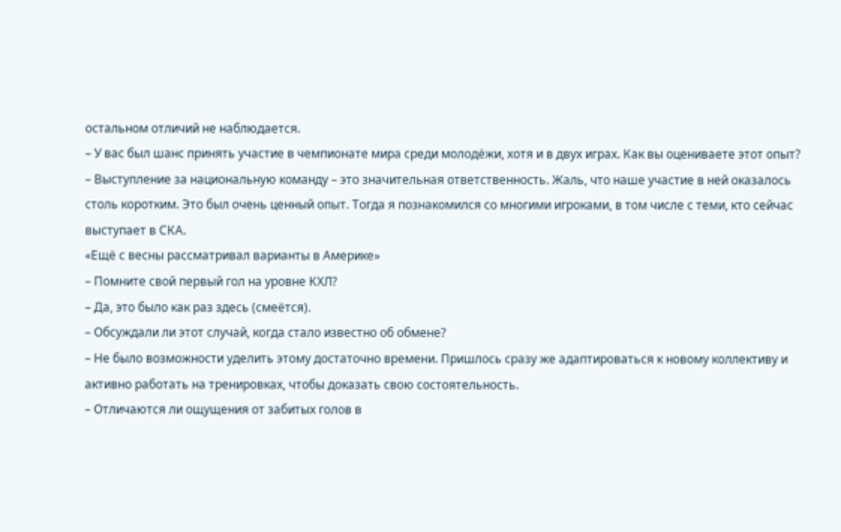остальном отличий не наблюдается.
– У вас был шанс принять участие в чемпионате мира среди молодёжи, хотя и в двух играх. Как вы оцениваете этот опыт?
– Выступление за национальную команду – это значительная ответственность. Жаль, что наше участие в ней оказалось столь коротким. Это был очень ценный опыт. Тогда я познакомился со многими игроками, в том числе с теми, кто сейчас выступает в СКА.
«Ещё с весны рассматривал варианты в Америке»
– Помните свой первый гол на уровне КХЛ?
– Да, это было как раз здесь (смеётся).
– Обсуждали ли этот случай, когда стало известно об обмене?
– Не было возможности уделить этому достаточно времени. Пришлось сразу же адаптироваться к новому коллективу и активно работать на тренировках, чтобы доказать свою состоятельность.
– Отличаются ли ощущения от забитых голов в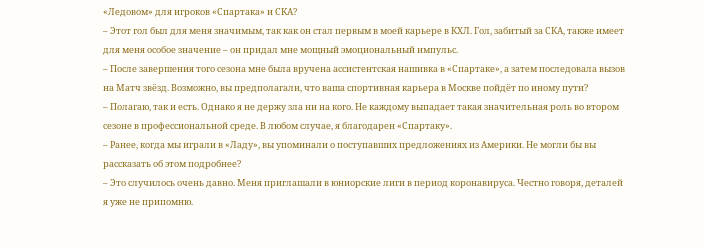«Ледовом» для игроков «Спартака» и СКА?
– Этот гол был для меня значимым, так как он стал первым в моей карьере в КХЛ. Гол, забитый за СКА, также имеет для меня особое значение – он придал мне мощный эмоциональный импульс.
– После завершения того сезона мне была вручена ассистентская нашивка в «Спартаке», а затем последовала вызов на Матч звёзд. Возможно, вы предполагали, что ваша спортивная карьера в Москве пойдёт по иному пути?
– Полагаю, так и есть. Однако я не держу зла ни на кого. Не каждому выпадает такая значительная роль во втором сезоне в профессиональной среде. В любом случае, я благодарен «Спартаку».
– Ранее, когда мы играли в «Ладу», вы упоминали о поступавших предложениях из Америки. Не могли бы вы рассказать об этом подробнее?
– Это случилось очень давно. Меня приглашали в юниорские лиги в период коронавируса. Честно говоря, деталей я уже не припомню.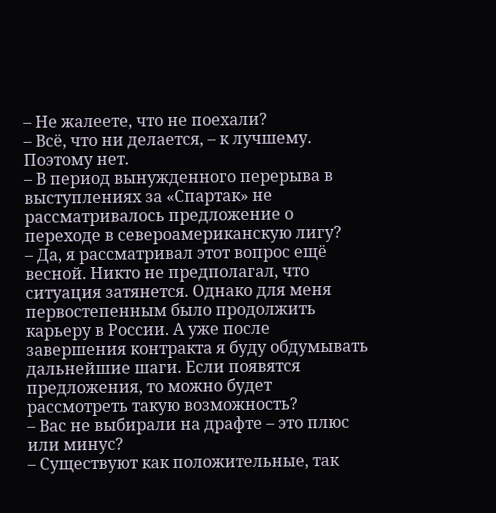– Не жалеете, что не поехали?
– Всё, что ни делается, – к лучшему. Поэтому нет.
– В период вынужденного перерыва в выступлениях за «Спартак» не рассматривалось предложение о переходе в североамериканскую лигу?
– Да, я рассматривал этот вопрос ещё весной. Никто не предполагал, что ситуация затянется. Однако для меня первостепенным было продолжить карьеру в России. А уже после завершения контракта я буду обдумывать дальнейшие шаги. Если появятся предложения, то можно будет рассмотреть такую возможность?
– Вас не выбирали на драфте – это плюс или минус?
– Существуют как положительные, так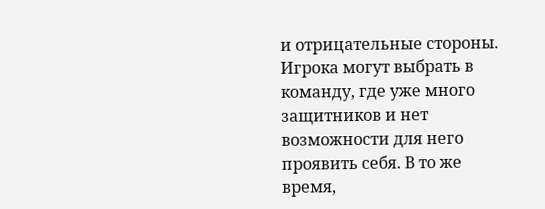и отрицательные стороны. Игрока могут выбрать в команду, где уже много защитников и нет возможности для него проявить себя. В то же время,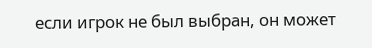если игрок не был выбран, он может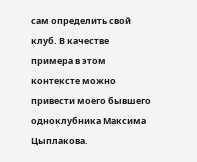сам определить свой клуб. В качестве примера в этом контексте можно привести моего бывшего одноклубника Максима Цыплакова.